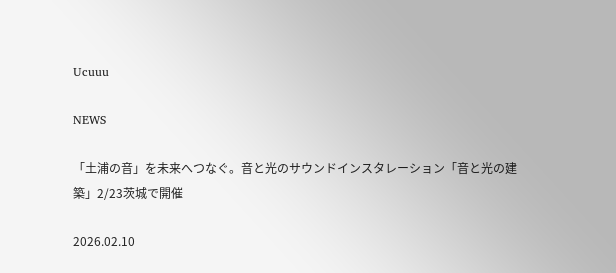Ucuuu

NEWS

「土浦の音」を未来へつなぐ。音と光のサウンドインスタレーション「音と光の建築」2/23茨城で開催

2026.02.10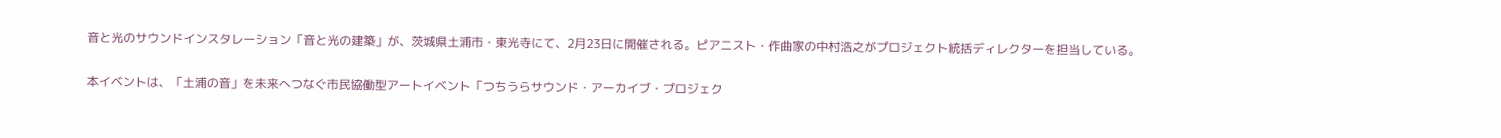音と光のサウンドインスタレーション「音と光の建築」が、茨城県土浦市・東光寺にて、2月23日に開催される。ピアニスト・作曲家の中村浩之がプロジェクト統括ディレクターを担当している。

本イベントは、「土浦の音」を未来へつなぐ市民協働型アートイベント「つちうらサウンド・アーカイブ・プロジェク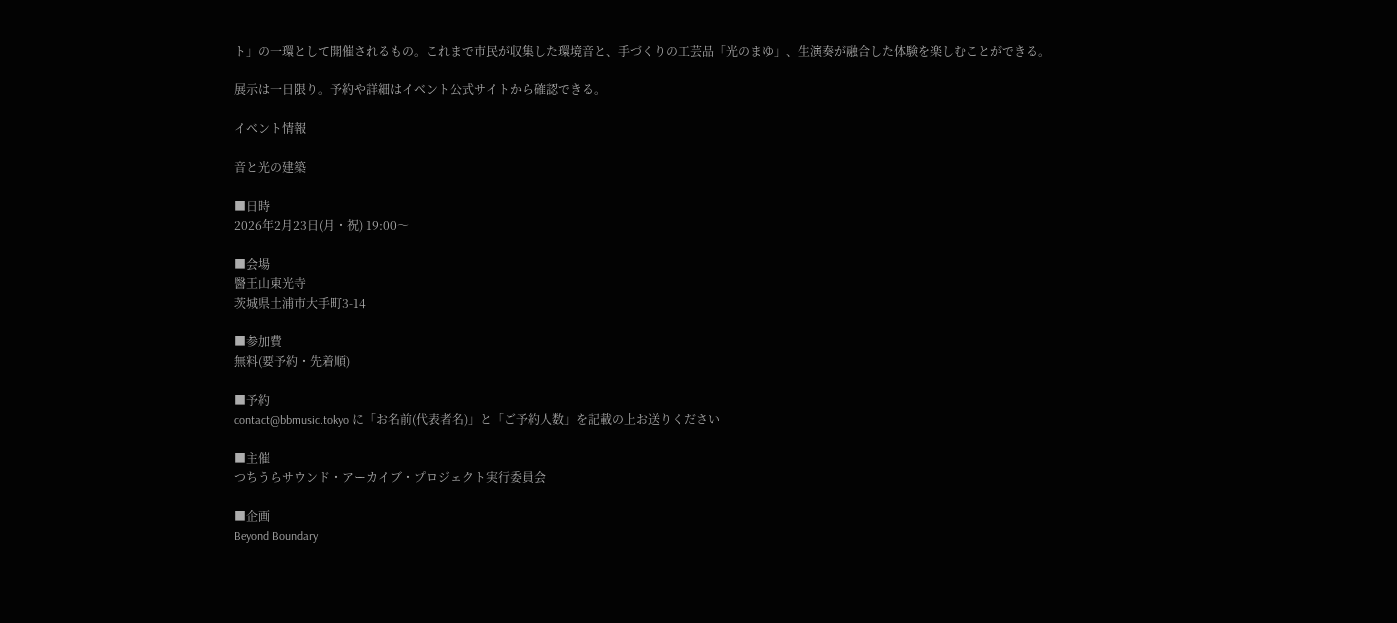ト」の一環として開催されるもの。これまで市民が収集した環境音と、手づくりの工芸品「光のまゆ」、生演奏が融合した体験を楽しむことができる。

展示は一日限り。予約や詳細はイベント公式サイトから確認できる。

イベント情報

音と光の建築

■日時
2026年2月23日(月・祝) 19:00〜

■会場
醫王山東光寺
茨城県土浦市大手町3-14

■参加費
無料(要予約・先着順)

■予約
contact@bbmusic.tokyo に「お名前(代表者名)」と「ご予約人数」を記載の上お送りください

■主催
つちうらサウンド・アーカイブ・プロジェクト実行委員会

■企画
Beyond Boundary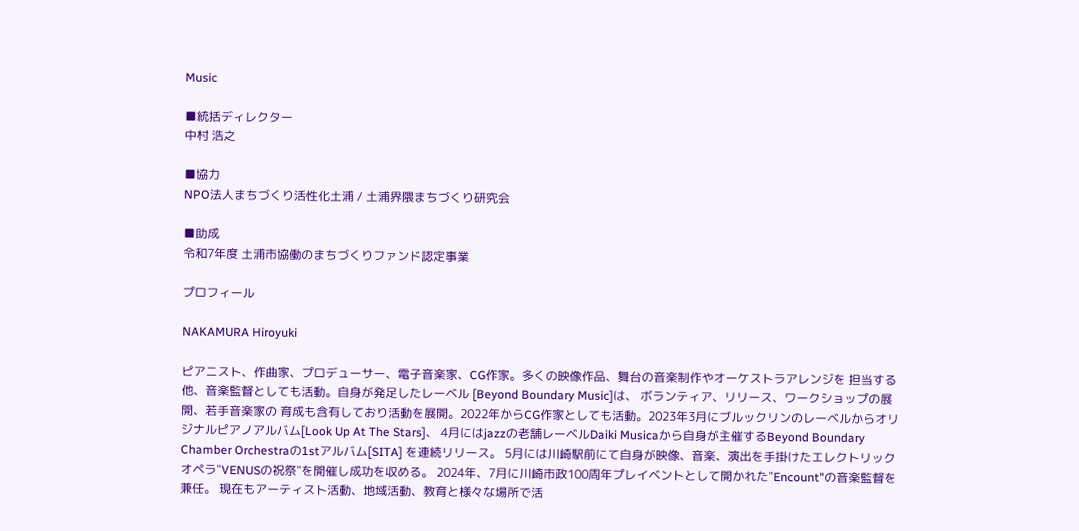Music

■統括ディレクター
中村 浩之

■協力
NPO法人まちづくり活性化土浦 / 土浦界隈まちづくり研究会

■助成
令和7年度 土浦市協働のまちづくりファンド認定事業

プロフィール

NAKAMURA Hiroyuki

ピアニスト、作曲家、プロデューサー、電子音楽家、CG作家。多くの映像作品、舞台の音楽制作やオーケストラアレンジを 担当する他、音楽監督としても活動。自身が発足したレーベル [Beyond Boundary Music]は、 ボランティア、リリース、ワークショップの展開、若手音楽家の 育成も含有しており活動を展開。2022年からCG作家としても活動。2023年3月にブルックリンのレーベルからオリジナルピアノアルバム[Look Up At The Stars]、 4月にはjazzの老舗レーベルDaiki Musicaから自身が主催するBeyond Boundary Chamber Orchestraの1stアルバム[SITA] を連続リリース。 5月には川崎駅前にて自身が映像、音楽、演出を手掛けたエレクトリックオペラ"VENUSの祝祭"を開催し成功を収める。 2024年、7月に川崎市政100周年プレイベントとして開かれた"Encount"の音楽監督を兼任。 現在もアーティスト活動、地域活動、教育と様々な場所で活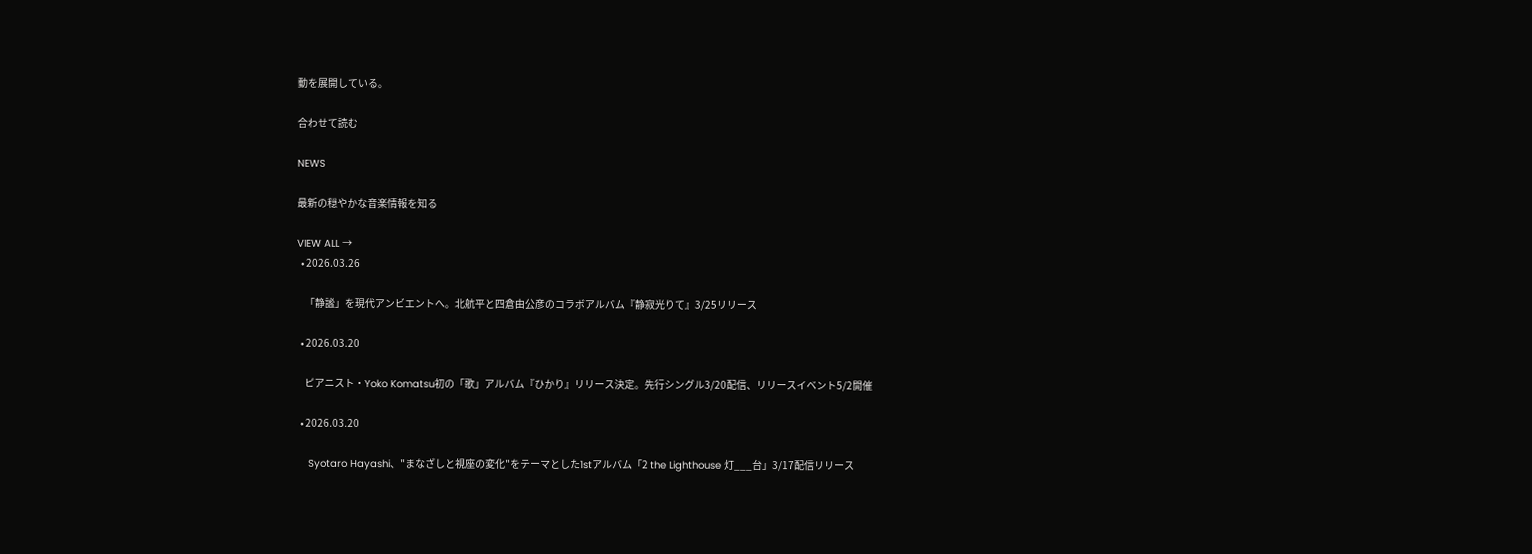動を展開している。

合わせて読む

NEWS

最新の穏やかな音楽情報を知る

VIEW ALL →
  • 2026.03.26

    「静謐」を現代アンビエントへ。北航平と四倉由公彦のコラボアルバム『静寂光りて』3/25リリース

  • 2026.03.20

    ピアニスト・Yoko Komatsu初の「歌」アルバム『ひかり』リリース決定。先行シングル3/20配信、リリースイベント5/2開催

  • 2026.03.20

    Syotaro Hayashi、"まなざしと視座の変化"をテーマとした1stアルバム「2 the Lighthouse 灯___台」3/17配信リリース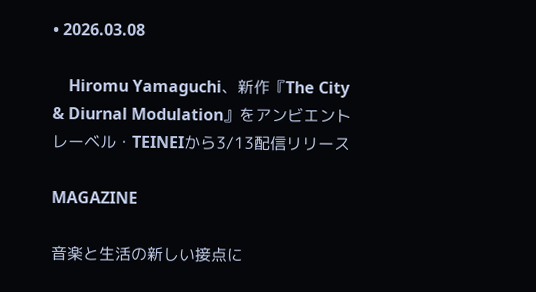• 2026.03.08

    Hiromu Yamaguchi、新作『The City & Diurnal Modulation』をアンビエントレーベル・TEINEIから3/13配信リリース

MAGAZINE

音楽と生活の新しい接点に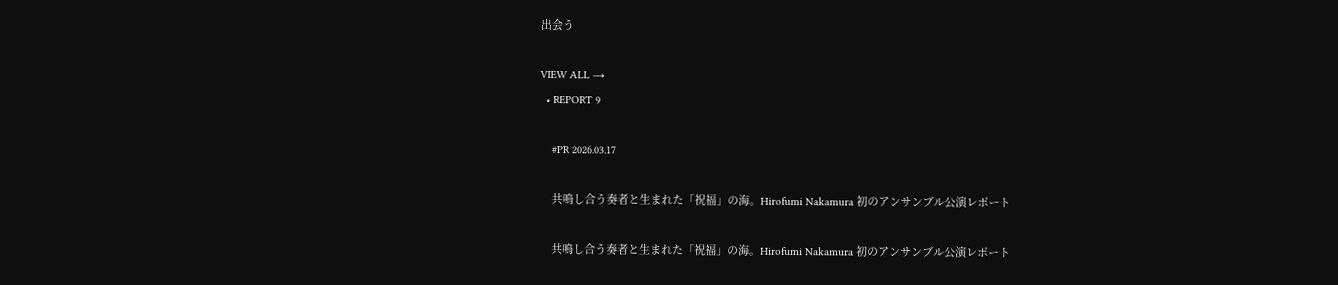出会う

VIEW ALL →
  • REPORT 9

    #PR 2026.03.17

    共鳴し合う奏者と生まれた「祝福」の海。Hirofumi Nakamura 初のアンサンブル公演レポート

    共鳴し合う奏者と生まれた「祝福」の海。Hirofumi Nakamura 初のアンサンブル公演レポート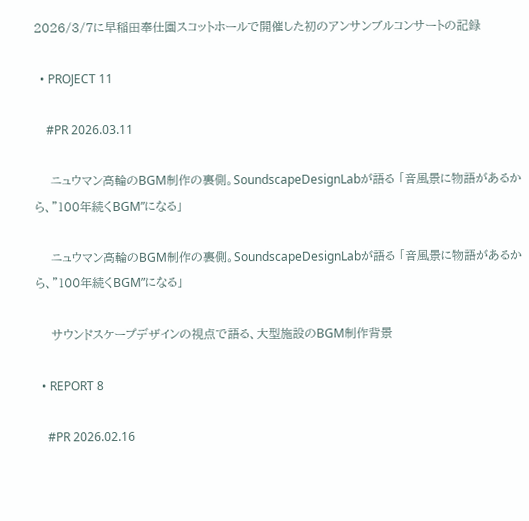2026/3/7に早稲田奉仕園スコットホールで開催した初のアンサンブルコンサートの記録

  • PROJECT 11

    #PR 2026.03.11

    ニュウマン高輪のBGM制作の裏側。SoundscapeDesignLabが語る 「音風景に物語があるから、”100年続くBGM”になる」

    ニュウマン高輪のBGM制作の裏側。SoundscapeDesignLabが語る 「音風景に物語があるから、”100年続くBGM”になる」

    サウンドスケープデザインの視点で語る、大型施設のBGM制作背景

  • REPORT 8

    #PR 2026.02.16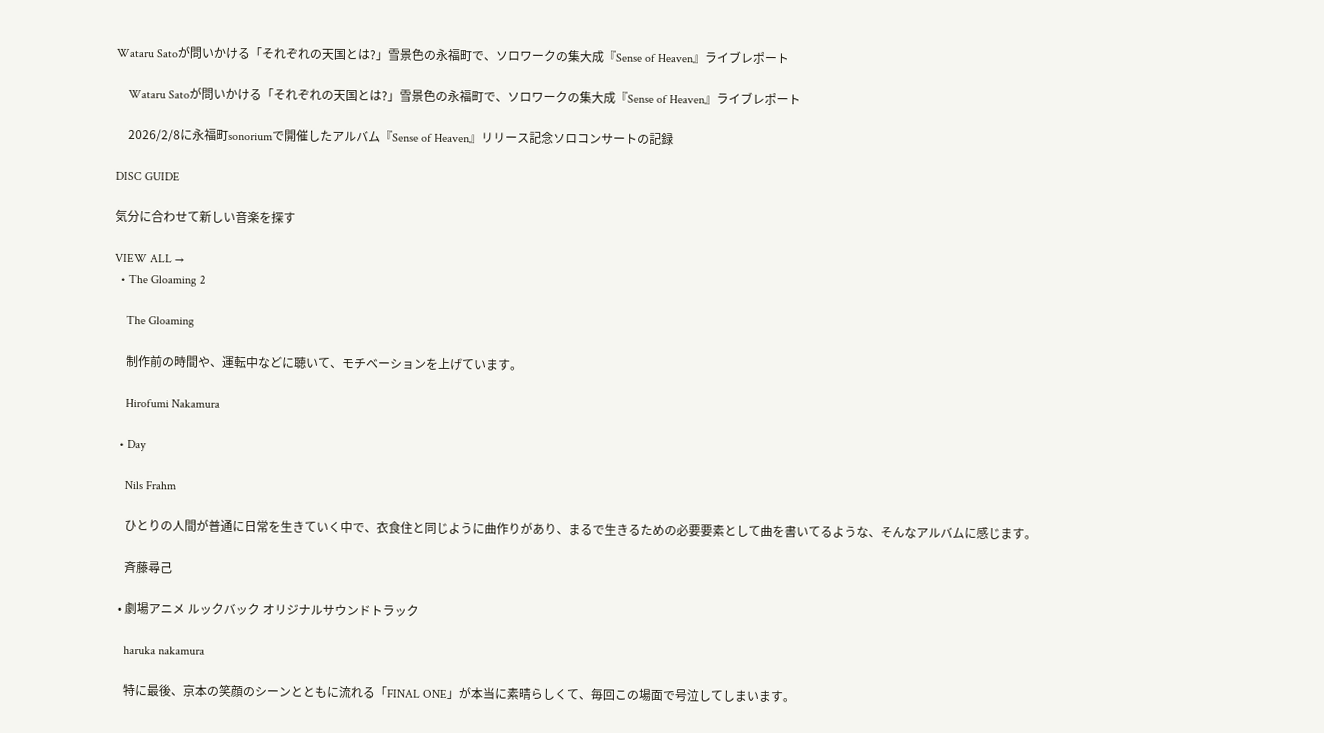Wataru Satoが問いかける「それぞれの天国とは?」雪景色の永福町で、ソロワークの集大成『Sense of Heaven』ライブレポート

    Wataru Satoが問いかける「それぞれの天国とは?」雪景色の永福町で、ソロワークの集大成『Sense of Heaven』ライブレポート

    2026/2/8に永福町sonoriumで開催したアルバム『Sense of Heaven』リリース記念ソロコンサートの記録

DISC GUIDE

気分に合わせて新しい音楽を探す

VIEW ALL →
  • The Gloaming 2

    The Gloaming

    制作前の時間や、運転中などに聴いて、モチベーションを上げています。

    Hirofumi Nakamura

  • Day

    Nils Frahm

    ひとりの人間が普通に日常を生きていく中で、衣食住と同じように曲作りがあり、まるで生きるための必要要素として曲を書いてるような、そんなアルバムに感じます。

    斉藤尋己

  • 劇場アニメ ルックバック オリジナルサウンドトラック

    haruka nakamura

    特に最後、京本の笑顔のシーンとともに流れる「FINAL ONE」が本当に素晴らしくて、毎回この場面で号泣してしまいます。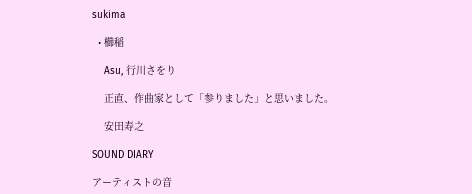sukima

  • 櫛稲

    Asu, 行川さをり

    正直、作曲家として「参りました」と思いました。

    安田寿之

SOUND DIARY

アーティストの音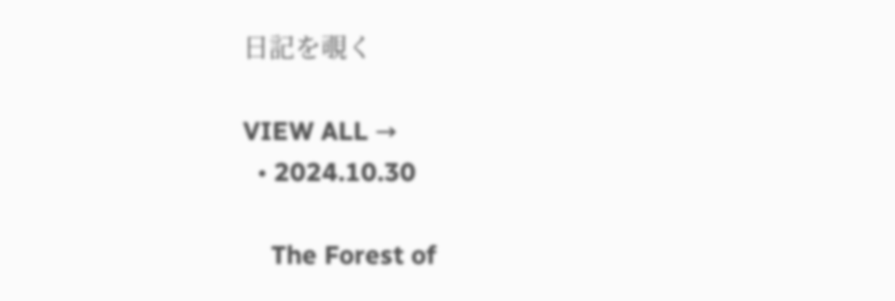日記を覗く

VIEW ALL →
  • 2024.10.30

    The Forest of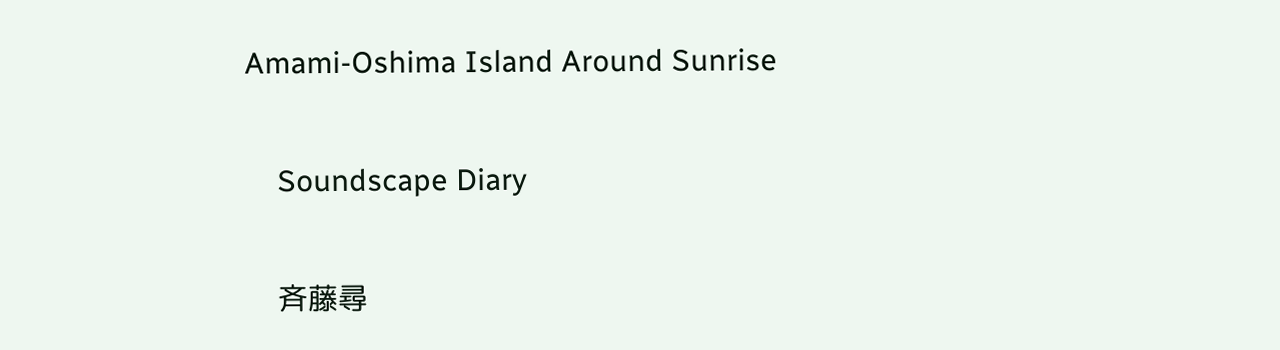Amami-Oshima Island Around Sunrise

    Soundscape Diary

    斉藤尋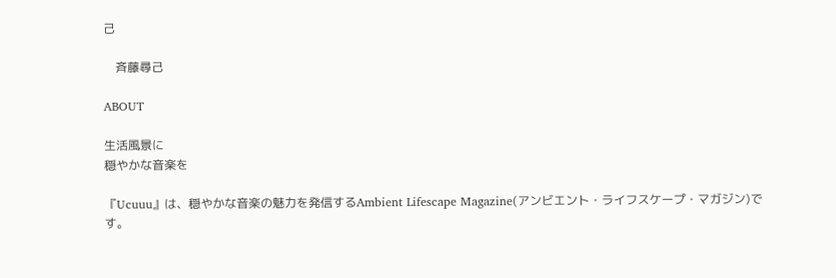己

    斉藤尋己

ABOUT

生活風景に
穏やかな音楽を

『Ucuuu』は、穏やかな音楽の魅力を発信するAmbient Lifescape Magazine(アンビエント・ライフスケープ・マガジン)です。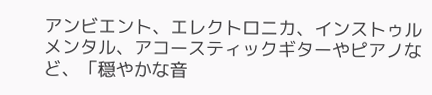アンビエント、エレクトロニカ、インストゥルメンタル、アコースティックギターやピアノなど、「穏やかな音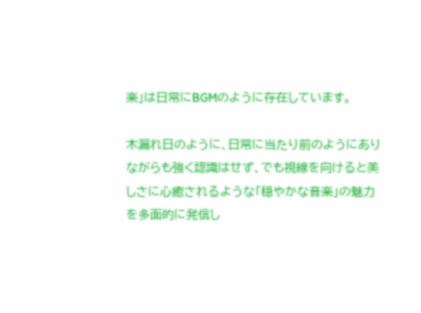楽」は日常にBGMのように存在しています。

木漏れ日のように、日常に当たり前のようにありながらも強く認識はせず、でも視線を向けると美しさに心癒されるような「穏やかな音楽」の魅力を多面的に発信し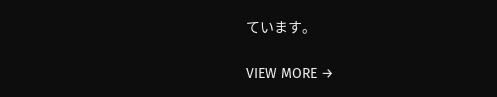ています。

VIEW MORE →